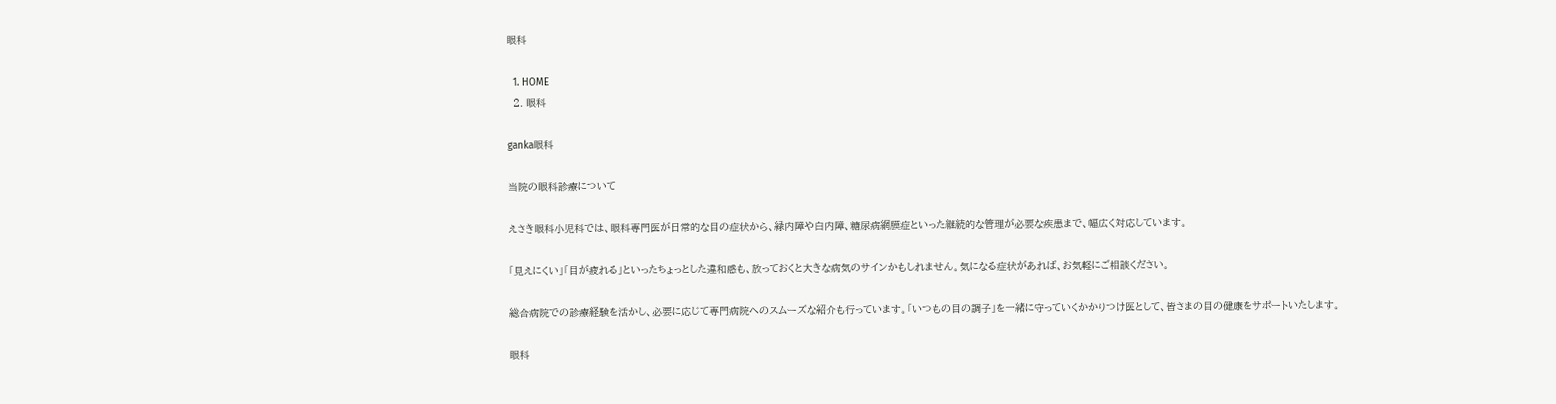眼科

  1. HOME
  2. 眼科

ganka眼科

当院の眼科診療について

えさき眼科小児科では、眼科専門医が日常的な目の症状から、緑内障や白内障、糖尿病網膜症といった継続的な管理が必要な疾患まで、幅広く対応しています。

「見えにくい」「目が疲れる」といったちょっとした違和感も、放っておくと大きな病気のサインかもしれません。気になる症状があれば、お気軽にご相談ください。

総合病院での診療経験を活かし、必要に応じて専門病院へのスムーズな紹介も行っています。「いつもの目の調子」を一緒に守っていくかかりつけ医として、皆さまの目の健康をサポートいたします。

眼科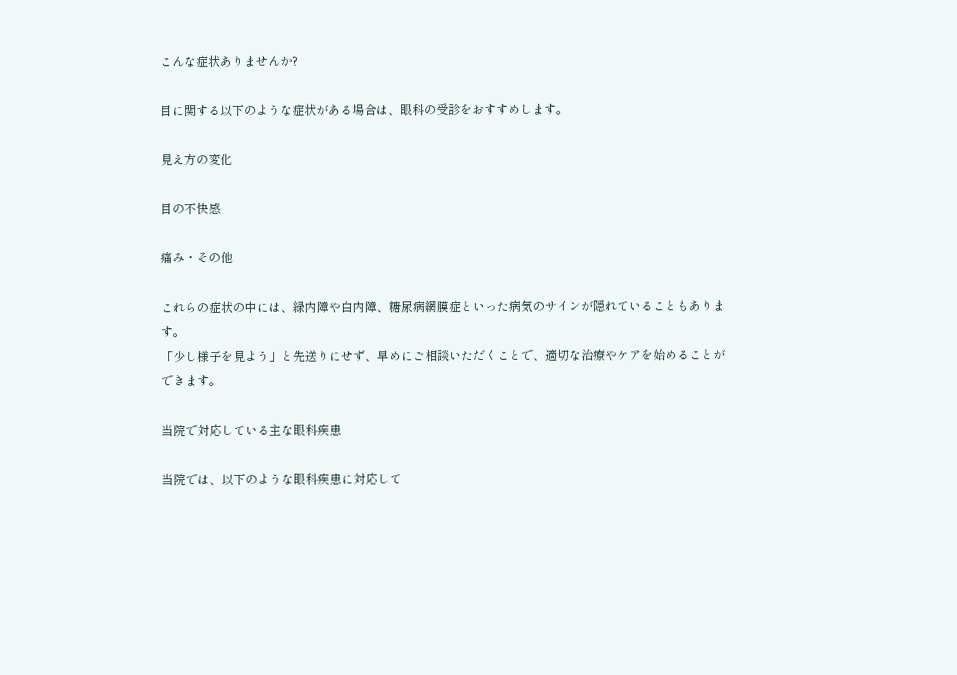こんな症状ありませんか?

目に関する以下のような症状がある場合は、眼科の受診をおすすめします。

見え方の変化

目の不快感

痛み・その他

これらの症状の中には、緑内障や白内障、糖尿病網膜症といった病気のサインが隠れていることもあります。
「少し様子を見よう」と先送りにせず、早めにご相談いただくことで、適切な治療やケアを始めることができます。

当院で対応している主な眼科疾患

当院では、以下のような眼科疾患に対応して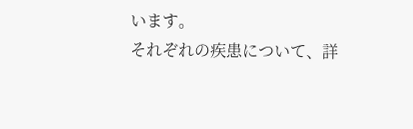います。
それぞれの疾患について、詳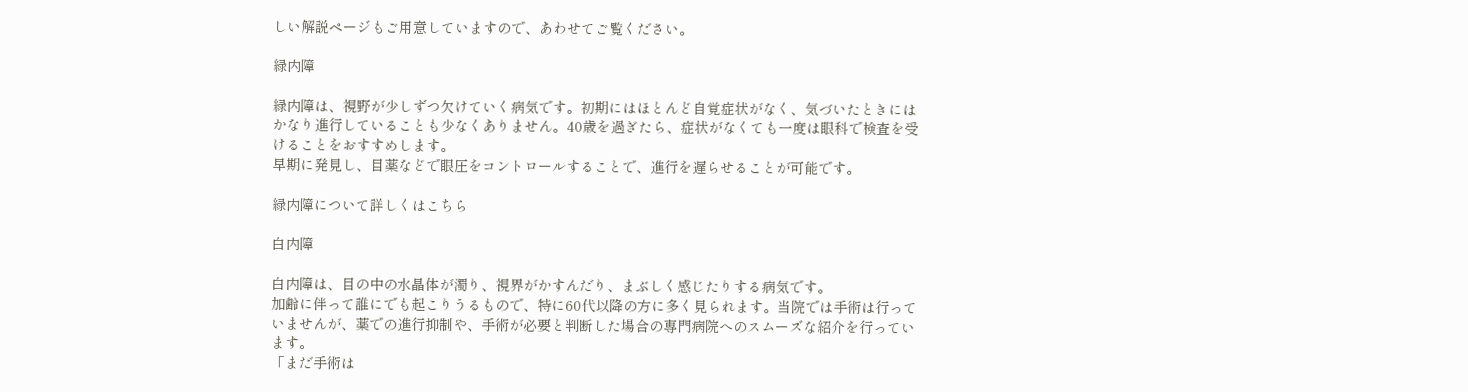しい解説ページもご用意していますので、あわせてご覧ください。

緑内障

緑内障は、視野が少しずつ欠けていく病気です。初期にはほとんど自覚症状がなく、気づいたときにはかなり進行していることも少なくありません。40歳を過ぎたら、症状がなくても一度は眼科で検査を受けることをおすすめします。
早期に発見し、目薬などで眼圧をコントロールすることで、進行を遅らせることが可能です。

緑内障について詳しくはこちら

白内障

白内障は、目の中の水晶体が濁り、視界がかすんだり、まぶしく感じたりする病気です。
加齢に伴って誰にでも起こりうるもので、特に60代以降の方に多く見られます。当院では手術は行っていませんが、薬での進行抑制や、手術が必要と判断した場合の専門病院へのスムーズな紹介を行っています。
「まだ手術は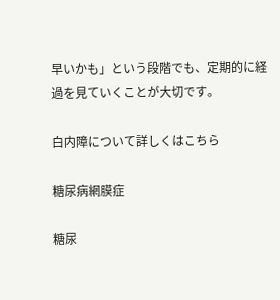早いかも」という段階でも、定期的に経過を見ていくことが大切です。

白内障について詳しくはこちら

糖尿病網膜症

糖尿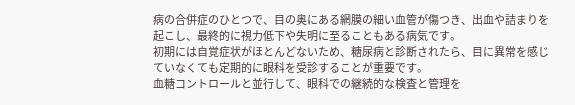病の合併症のひとつで、目の奥にある網膜の細い血管が傷つき、出血や詰まりを起こし、最終的に視力低下や失明に至ることもある病気です。
初期には自覚症状がほとんどないため、糖尿病と診断されたら、目に異常を感じていなくても定期的に眼科を受診することが重要です。
血糖コントロールと並行して、眼科での継続的な検査と管理を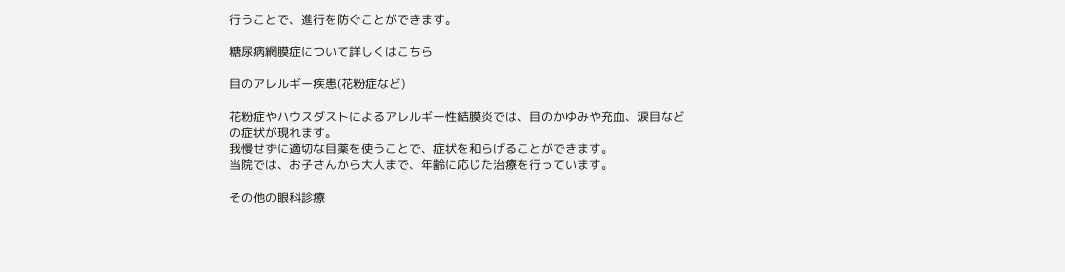行うことで、進行を防ぐことができます。

糖尿病網膜症について詳しくはこちら

目のアレルギー疾患(花粉症など)

花粉症やハウスダストによるアレルギー性結膜炎では、目のかゆみや充血、涙目などの症状が現れます。
我慢せずに適切な目薬を使うことで、症状を和らげることができます。
当院では、お子さんから大人まで、年齢に応じた治療を行っています。

その他の眼科診療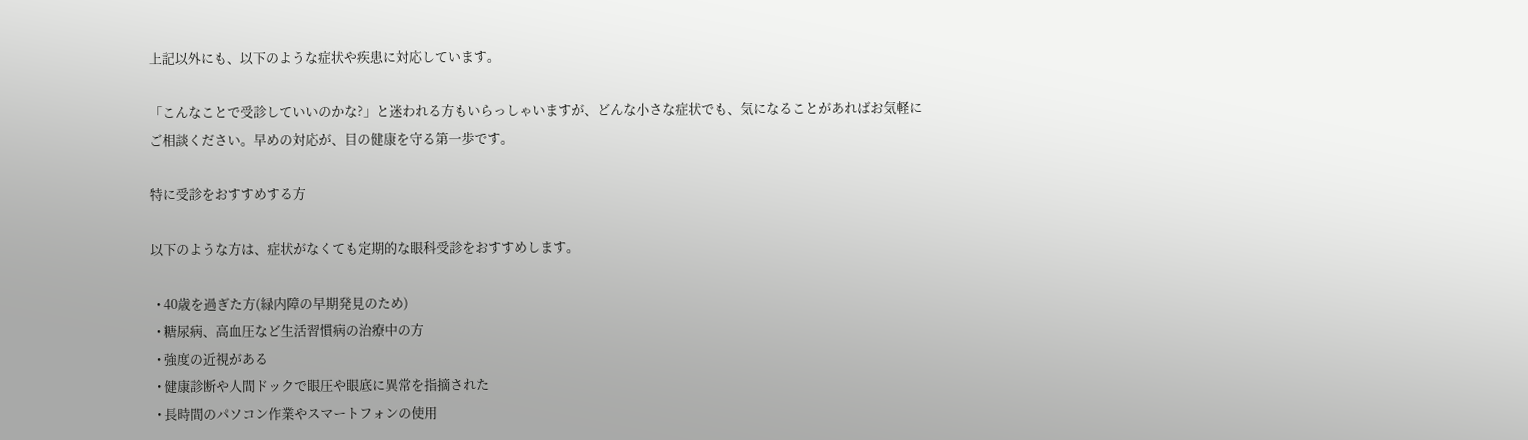上記以外にも、以下のような症状や疾患に対応しています。

「こんなことで受診していいのかな?」と迷われる方もいらっしゃいますが、どんな小さな症状でも、気になることがあればお気軽にご相談ください。早めの対応が、目の健康を守る第一歩です。

特に受診をおすすめする方

以下のような方は、症状がなくても定期的な眼科受診をおすすめします。

  • 40歳を過ぎた方(緑内障の早期発見のため)
  • 糖尿病、高血圧など生活習慣病の治療中の方
  • 強度の近視がある
  • 健康診断や人間ドックで眼圧や眼底に異常を指摘された
  • 長時間のパソコン作業やスマートフォンの使用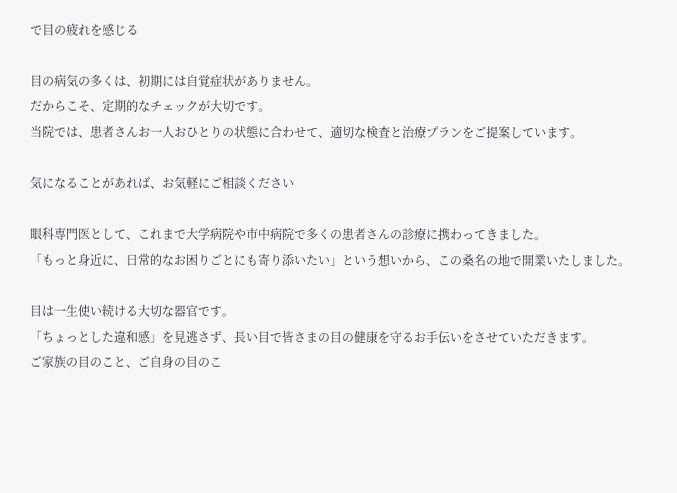で目の疲れを感じる

目の病気の多くは、初期には自覚症状がありません。
だからこそ、定期的なチェックが大切です。
当院では、患者さんお一人おひとりの状態に合わせて、適切な検査と治療プランをご提案しています。

気になることがあれば、お気軽にご相談ください

眼科専門医として、これまで大学病院や市中病院で多くの患者さんの診療に携わってきました。
「もっと身近に、日常的なお困りごとにも寄り添いたい」という想いから、この桑名の地で開業いたしました。

目は一生使い続ける大切な器官です。
「ちょっとした違和感」を見逃さず、長い目で皆さまの目の健康を守るお手伝いをさせていただきます。
ご家族の目のこと、ご自身の目のこ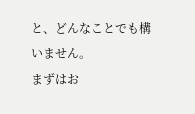と、どんなことでも構いません。
まずはお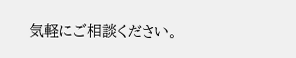気軽にご相談ください。